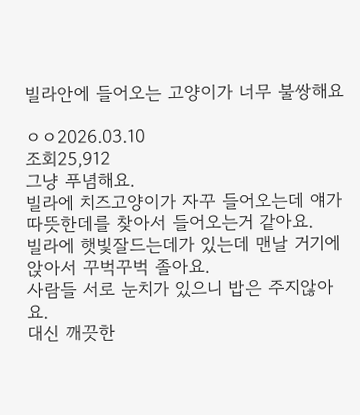빌라안에 들어오는 고양이가 너무 불쌍해요

ㅇㅇ2026.03.10
조회25,912
그냥 푸념해요.
빌라에 치즈고양이가 자꾸 들어오는데 얘가 따뜻한데를 찾아서 들어오는거 같아요.
빌라에 햇빛잘드는데가 있는데 맨날 거기에 앉아서 꾸벅꾸벅 졸아요.
사람들 서로 눈치가 있으니 밥은 주지않아요.
대신 깨끗한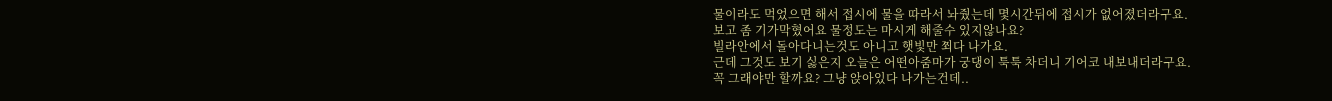물이라도 먹었으면 해서 접시에 물을 따라서 놔줬는데 몇시간뒤에 접시가 없어졌더라구요.
보고 좀 기가막혔어요 물정도는 마시게 해줄수 있지않나요?
빌라안에서 돌아다니는것도 아니고 햇빛만 쬐다 나가요.
근데 그것도 보기 싫은지 오늘은 어떤아줌마가 궁댕이 툭툭 차더니 기어코 내보내더라구요.
꼭 그래야만 할까요? 그냥 앉아있다 나가는건데..